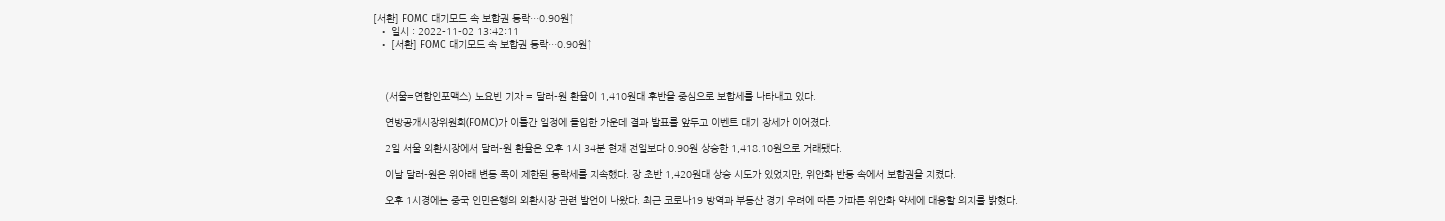[서환] FOMC 대기모드 속 보합권 등락…0.90원↑
  • 일시 : 2022-11-02 13:42:11
  • [서환] FOMC 대기모드 속 보합권 등락…0.90원↑



    (서울=연합인포맥스) 노요빈 기자 = 달러-원 환율이 1,410원대 후반을 중심으로 보합세를 나타내고 있다.

    연방공개시장위원회(FOMC)가 이틀간 일정에 돌입한 가운데 결과 발표를 앞두고 이벤트 대기 장세가 이어졌다.

    2일 서울 외환시장에서 달러-원 환율은 오후 1시 34분 현재 전일보다 0.90원 상승한 1,418.10원으로 거래됐다.

    이날 달러-원은 위아래 변동 폭이 제한된 등락세를 지속했다. 장 초반 1,420원대 상승 시도가 있었지만, 위안화 반등 속에서 보합권을 지켰다.

    오후 1시경에는 중국 인민은행의 외환시장 관련 발언이 나왔다. 최근 코로나19 방역과 부동산 경기 우려에 따른 가파른 위안화 약세에 대응할 의지를 밝혔다.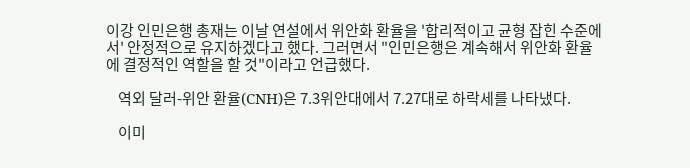이강 인민은행 총재는 이날 연설에서 위안화 환율을 '합리적이고 균형 잡힌 수준에서' 안정적으로 유지하겠다고 했다. 그러면서 "인민은행은 계속해서 위안화 환율에 결정적인 역할을 할 것"이라고 언급했다.

    역외 달러-위안 환율(CNH)은 7.3위안대에서 7.27대로 하락세를 나타냈다.

    이미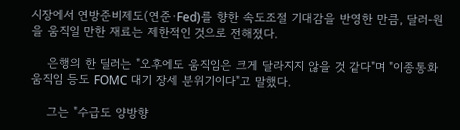시장에서 연방준비제도(연준·Fed)를 향한 속도조절 기대감을 반영한 만큼, 달러-원을 움직일 만한 재료는 제한적인 것으로 전해졌다.

    은행의 한 딜러는 "오후에도 움직임은 크게 달라지지 않을 것 같다"며 "이종통화 움직임 등도 FOMC 대기 장세 분위기이다"고 말했다.

    그는 "수급도 양방향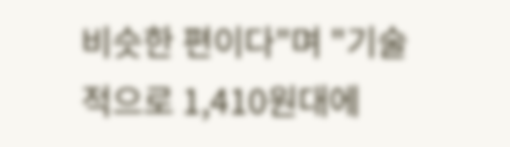비슷한 편이다"며 "기술적으로 1,410원대에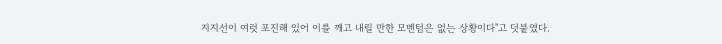지지선이 여럿 포진해 있어 이를 깨고 내릴 만한 모멘텀은 없는 상황이다"고 덧붙였다.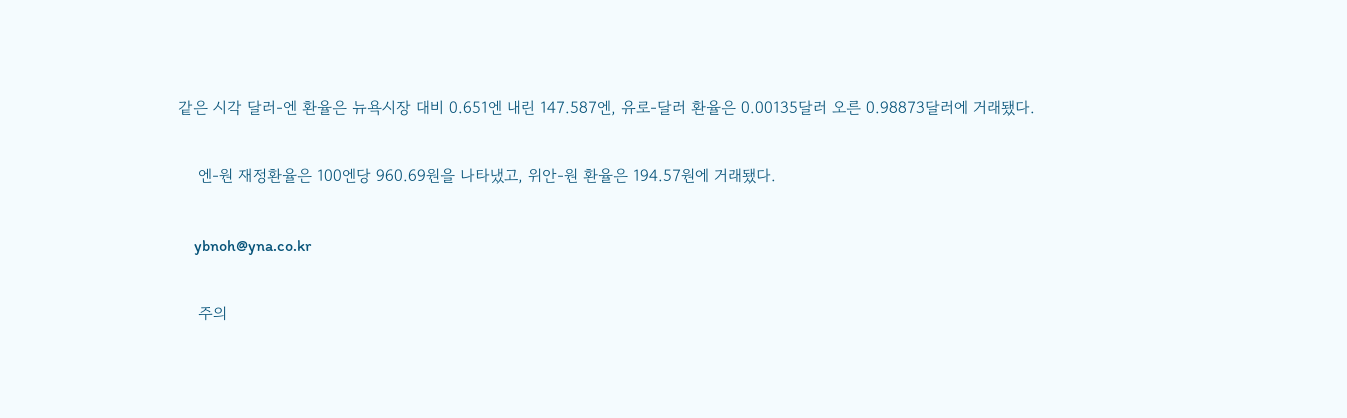같은 시각 달러-엔 환율은 뉴욕시장 대비 0.651엔 내린 147.587엔, 유로-달러 환율은 0.00135달러 오른 0.98873달러에 거래됐다.

    엔-원 재정환율은 100엔당 960.69원을 나타냈고, 위안-원 환율은 194.57원에 거래됐다.

    ybnoh@yna.co.kr

    주의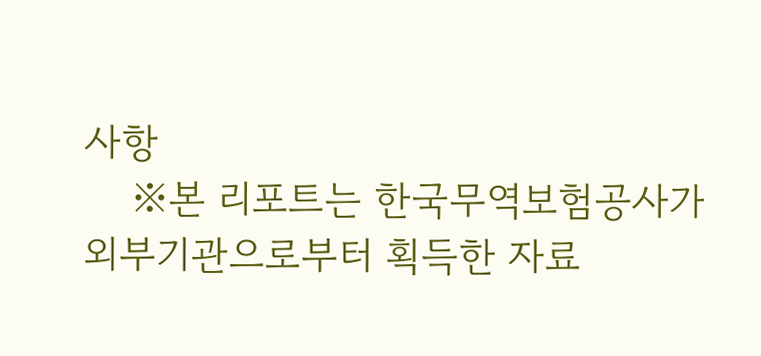사항
    ※본 리포트는 한국무역보험공사가 외부기관으로부터 획득한 자료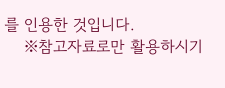를 인용한 것입니다.
    ※참고자료로만 활용하시기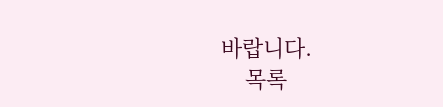바랍니다.
    목록